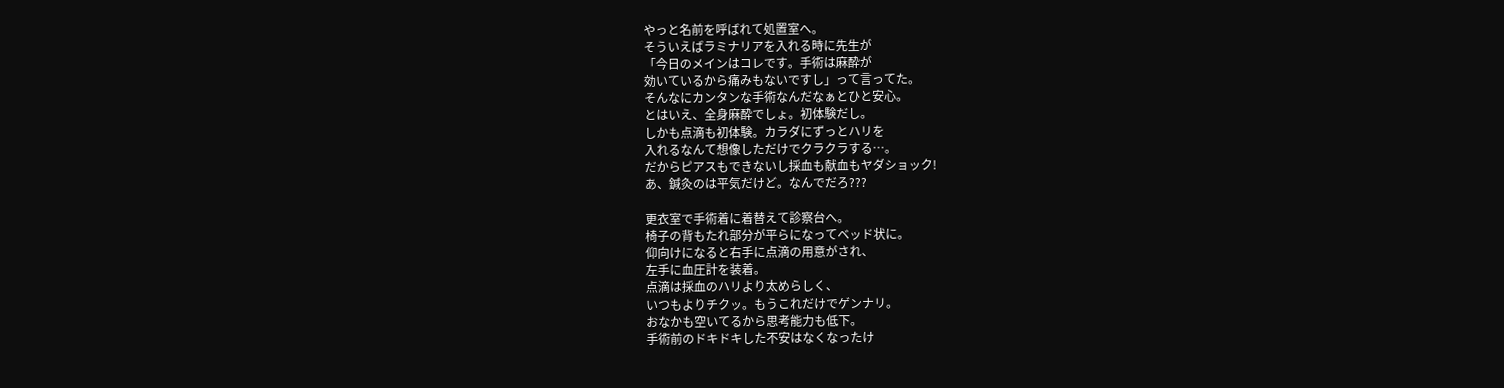やっと名前を呼ばれて処置室へ。
そういえばラミナリアを入れる時に先生が
「今日のメインはコレです。手術は麻酔が
効いているから痛みもないですし」って言ってた。
そんなにカンタンな手術なんだなぁとひと安心。
とはいえ、全身麻酔でしょ。初体験だし。
しかも点滴も初体験。カラダにずっとハリを
入れるなんて想像しただけでクラクラする…。
だからピアスもできないし採血も献血もヤダショック!
あ、鍼灸のは平気だけど。なんでだろ???

更衣室で手術着に着替えて診察台へ。
椅子の背もたれ部分が平らになってベッド状に。
仰向けになると右手に点滴の用意がされ、
左手に血圧計を装着。
点滴は採血のハリより太めらしく、
いつもよりチクッ。もうこれだけでゲンナリ。
おなかも空いてるから思考能力も低下。
手術前のドキドキした不安はなくなったけ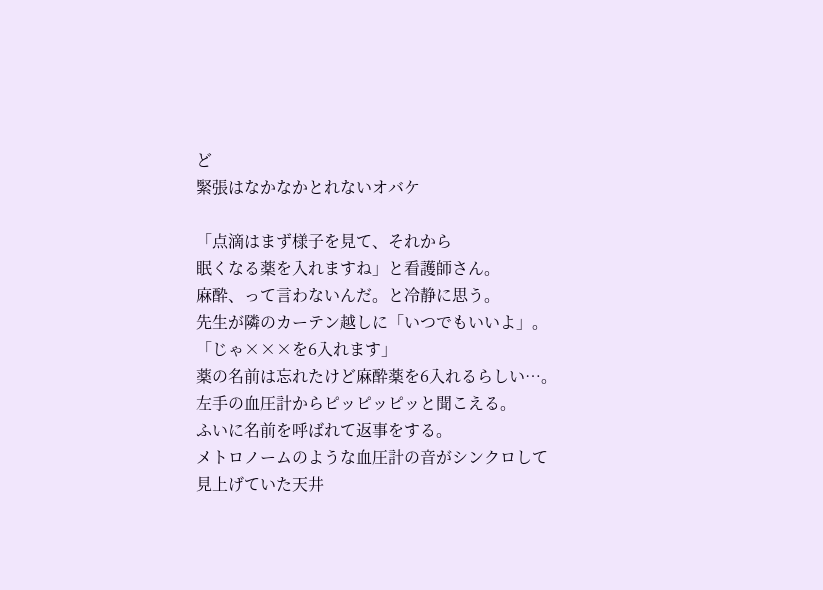ど
緊張はなかなかとれないオバケ

「点滴はまず様子を見て、それから
眠くなる薬を入れますね」と看護師さん。
麻酔、って言わないんだ。と冷静に思う。
先生が隣のカーテン越しに「いつでもいいよ」。
「じゃ×××を6入れます」
薬の名前は忘れたけど麻酔薬を6入れるらしい…。
左手の血圧計からピッピッピッと聞こえる。
ふいに名前を呼ばれて返事をする。
メトロノームのような血圧計の音がシンクロして
見上げていた天井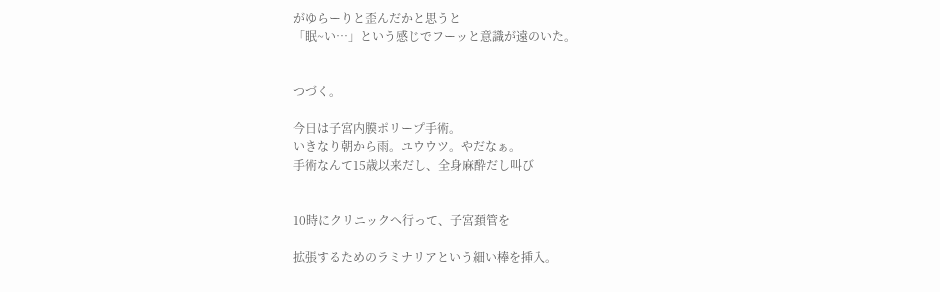がゆらーりと歪んだかと思うと
「眠~い…」という感じでフーッと意識が遠のいた。


つづく。

今日は子宮内膜ポリープ手術。
いきなり朝から雨。ユウウツ。やだなぁ。
手術なんて15歳以来だし、全身麻酔だし叫び


10時にクリニックへ行って、子宮頚管を

拡張するためのラミナリアという細い棒を挿入。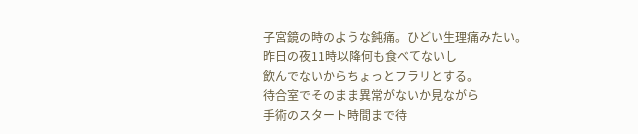子宮鏡の時のような鈍痛。ひどい生理痛みたい。
昨日の夜11時以降何も食べてないし
飲んでないからちょっとフラリとする。
待合室でそのまま異常がないか見ながら
手術のスタート時間まで待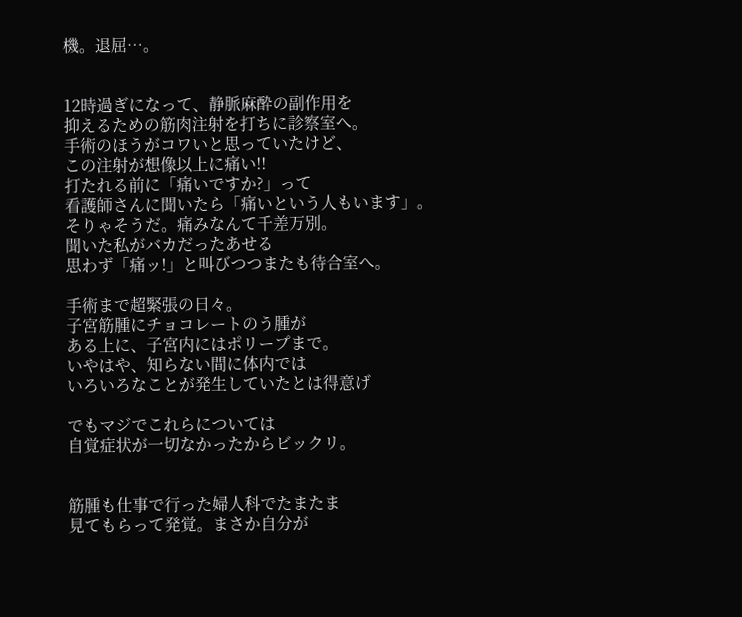機。退屈…。


12時過ぎになって、静脈麻酔の副作用を
抑えるための筋肉注射を打ちに診察室へ。
手術のほうがコワいと思っていたけど、
この注射が想像以上に痛い!!
打たれる前に「痛いですか?」って
看護師さんに聞いたら「痛いという人もいます」。
そりゃそうだ。痛みなんて千差万別。
聞いた私がバカだったあせる
思わず「痛ッ!」と叫びつつまたも待合室へ。

手術まで超緊張の日々。
子宮筋腫にチョコレートのう腫が
ある上に、子宮内にはポリープまで。
いやはや、知らない間に体内では
いろいろなことが発生していたとは得意げ

でもマジでこれらについては
自覚症状が一切なかったからビックリ。


筋腫も仕事で行った婦人科でたまたま
見てもらって発覚。まさか自分が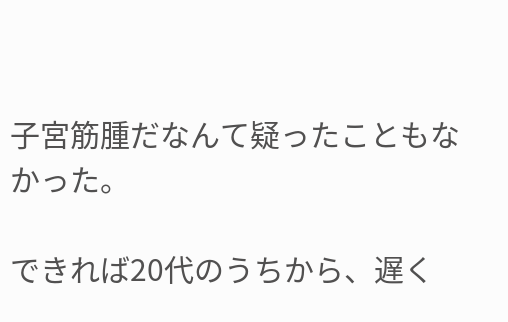子宮筋腫だなんて疑ったこともなかった。

できれば20代のうちから、遅く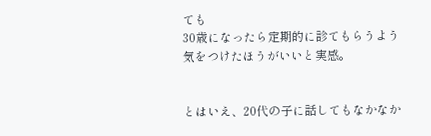ても
30歳になったら定期的に診てもらうよう
気をつけたほうがいいと実感。


とはいえ、20代の子に話してもなかなか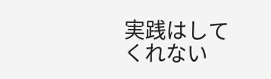実践はしてくれない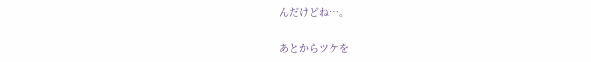んだけどね…。

あとからツケを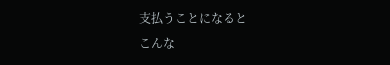支払うことになると
こんな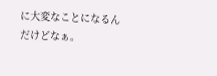に大変なことになるんだけどなぁ。